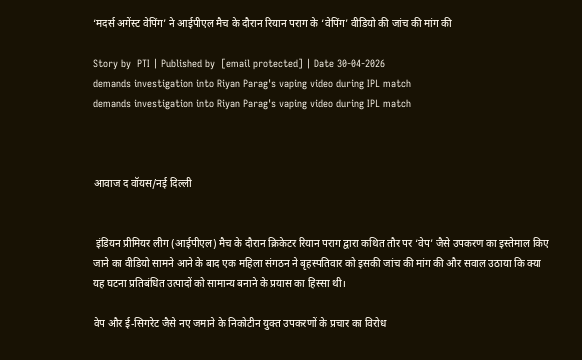‘मदर्स अगेंस्ट वेपिंग’ ने आईपीएल मैच के दौरान रियान पराग के ‘वेपिंग’ वीडियो की जांच की मांग की

Story by  PTI | Published by  [email protected] | Date 30-04-2026
demands investigation into Riyan Parag's vaping video during IPL match
demands investigation into Riyan Parag's vaping video during IPL match



आवाज द वॉयस/नई दिल्ली


 इंडियन प्रीमियर लीग (आईपीएल) मैच के दौरान क्रिकेटर रियान पराग द्वारा कथित तौर पर ‘वेप’ जैसे उपकरण का इस्तेमाल किए जाने का वीडियो सामने आने के बाद एक महिला संगठन ने बृहस्पतिवार को इसकी जांच की मांग की और सवाल उठाया कि क्या यह घटना प्रतिबंधित उत्पादों को सामान्य बनाने के प्रयास का हिस्सा थी।

वेप और ई-सिगरेट जैसे नए जमाने के निकोटीन युक्त उपकरणों के प्रचार का विरोध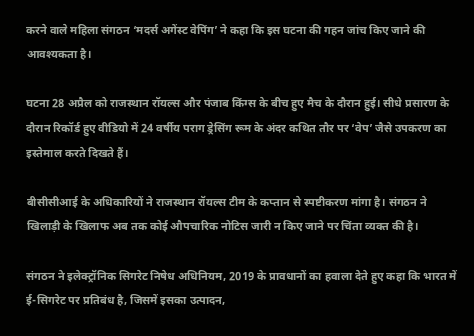करने वाले महिला संगठन ‘मदर्स अगेंस्ट वेपिंग’ ने कहा कि इस घटना की गहन जांच किए जाने की आवश्यकता है।

घटना 28 अप्रैल को राजस्थान रॉयल्स और पंजाब किंग्स के बीच हुए मैच के दौरान हुई। सीधे प्रसारण के दौरान रिकॉर्ड हुए वीडियो में 24 वर्षीय पराग ड्रेसिंग रूम के अंदर कथित तौर पर ‘वेप’ जैसे उपकरण का इस्तेमाल करते दिखते हैं।

बीसीसीआई के अधिकारियों ने राजस्थान रॉयल्स टीम के कप्तान से स्पष्टीकरण मांगा है। संगठन ने खिलाड़ी के खिलाफ अब तक कोई औपचारिक नोटिस जारी न किए जाने पर चिंता व्यक्त की है।

संगठन ने इलेक्ट्रॉनिक सिगरेट निषेध अधिनियम, 2019 के प्रावधानों का हवाला देते हुए कहा कि भारत में ई-सिगरेट पर प्रतिबंध है, जिसमें इसका उत्पादन,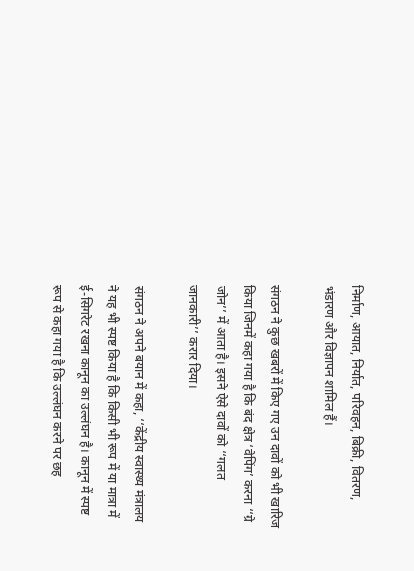निर्माण, आयात, निर्यात, परिवहन, बिक्री, वितरण, भंडारण और विज्ञापन शामिल हैं।

संगठन ने कुछ खबरों में किए गए उन दावों को भी खारिज किया जिनमें कहा गया है कि बंद क्षेत्र ‘वेपिंग’ करना ‘‘ग्रे जोन’’ में आता है। इसने ऐसे दावों को ‘‘गलत जानकारी’’ करार दिया।

संगठन ने अपने बयान में कहा, ‘‘केंद्रीय स्वास्थ्य मंत्रालय ने यह भी स्पष्ट किया है कि किसी भी रूप में या मात्रा में ई-सिगरेट रखना कानून का उल्लंघन है। कानून में स्पष्ट रूप से कहा गया है कि उल्लंघन करने पर छह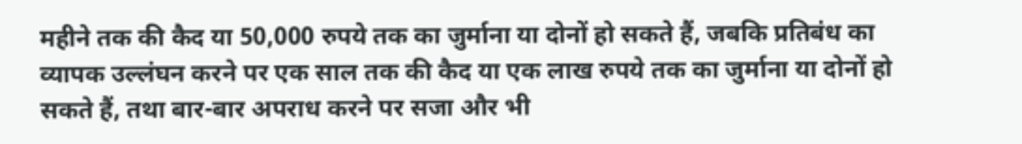महीने तक की कैद या 50,000 रुपये तक का जुर्माना या दोनों हो सकते हैं, जबकि प्रतिबंध का व्यापक उल्लंघन करने पर एक साल तक की कैद या एक लाख रुपये तक का जुर्माना या दोनों हो सकते हैं, तथा बार-बार अपराध करने पर सजा और भी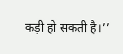कड़ी हो सकती है।’’